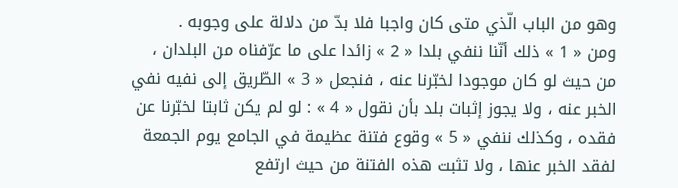وهو من الباب الّذي متى كان واجبا فلا بدّ من دلالة على وجوبه .
ومن « 1 » ذلك أنّنا ننفي بلدا « 2 » زائدا على ما عرّفناه من البلدان ، من حيث لو كان موجودا لخبّرنا عنه ، فنجعل « 3 » الطّريق إلى نفيه نفي الخبر عنه ، ولا يجوز إثبات بلد بأن نقول « 4 » : لو لم يكن ثابتا لخبّرنا عن فقده ، وكذلك ننفي « 5 » وقوع فتنة عظيمة في الجامع يوم الجمعة لفقد الخبر عنها ، ولا تثبت هذه الفتنة من حيث ارتفع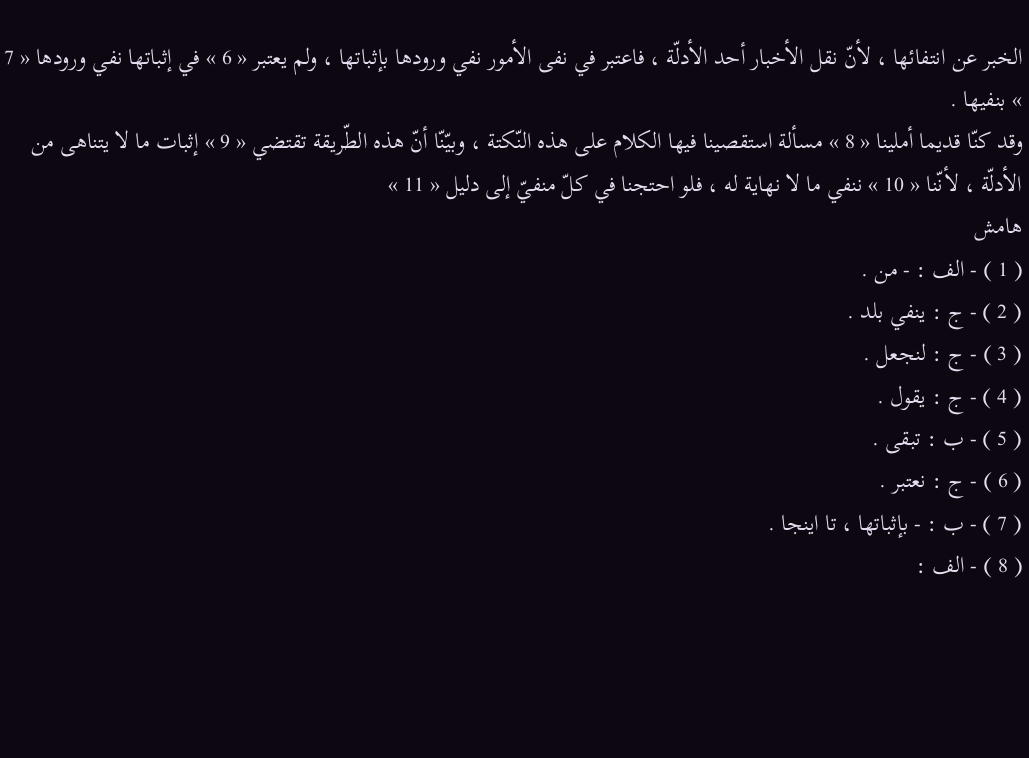الخبر عن انتفائها ، لأنّ نقل الأخبار أحد الأدلّة ، فاعتبر في نفى الأمور نفي ورودها بإثباتها ، ولم يعتبر « 6 » في إثباتها نفي ورودها « 7 » بنفيها .
وقد كنّا قديما أملينا « 8 » مسألة استقصينا فيها الكلام على هذه النّكتة ، وبيّنّا أنّ هذه الطّريقة تقتضي « 9 » إثبات ما لا يتناهى من الأدلّة ، لأنّنا « 10 » ننفي ما لا نهاية له ، فلو احتجنا في كلّ منفيّ إلى دليل « 11 »
هامش
( 1 ) - الف : - من .
( 2 ) - ج : ينفي بلد .
( 3 ) - ج : لنجعل .
( 4 ) - ج : يقول .
( 5 ) - ب : تبقى .
( 6 ) - ج : نعتبر .
( 7 ) - ب : - بإثباتها ، تا اينجا .
( 8 ) - الف :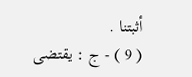أثبتنا .
( 9 ) - ج : يقتضى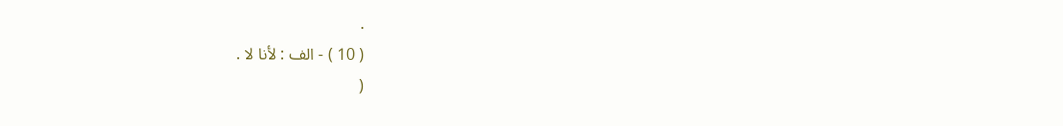.
( 10 ) - الف : لأنا لا .
(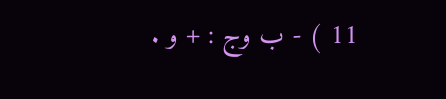11 ) - ب وج : + و .